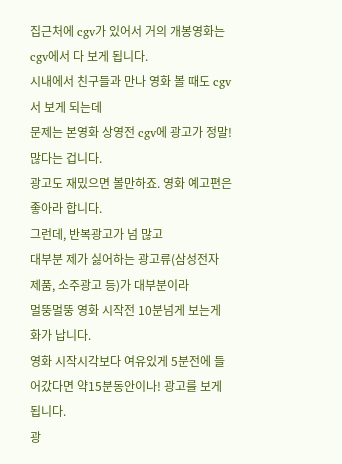집근처에 cgv가 있어서 거의 개봉영화는 cgv에서 다 보게 됩니다.
시내에서 친구들과 만나 영화 볼 때도 cgv서 보게 되는데
문제는 본영화 상영전 cgv에 광고가 정말! 많다는 겁니다.
광고도 재밌으면 볼만하죠. 영화 예고편은 좋아라 합니다.
그런데, 반복광고가 넘 많고
대부분 제가 싫어하는 광고류(삼성전자 제품, 소주광고 등)가 대부분이라
멀뚱멀뚱 영화 시작전 10분넘게 보는게 화가 납니다.
영화 시작시각보다 여유있게 5분전에 들어갔다면 약15분동안이나! 광고를 보게 됩니다.
광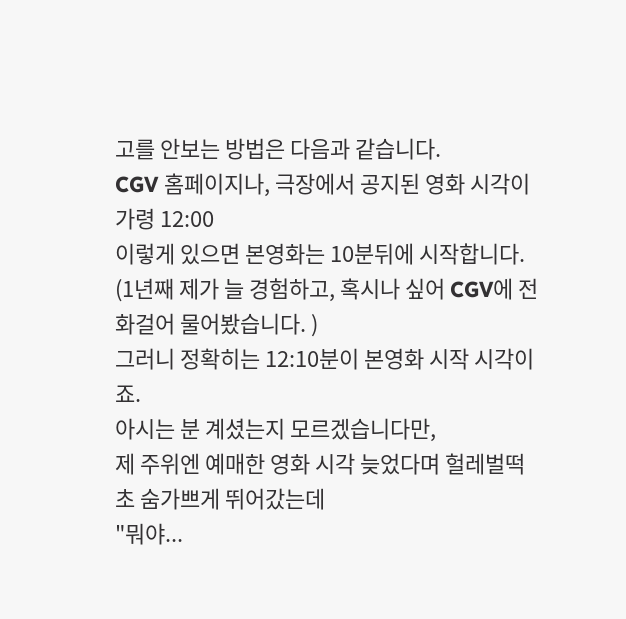고를 안보는 방법은 다음과 같습니다.
CGV 홈페이지나, 극장에서 공지된 영화 시각이 가령 12:00
이렇게 있으면 본영화는 10분뒤에 시작합니다.
(1년째 제가 늘 경험하고, 혹시나 싶어 CGV에 전화걸어 물어봤습니다. )
그러니 정확히는 12:10분이 본영화 시작 시각이죠.
아시는 분 계셨는지 모르겠습니다만,
제 주위엔 예매한 영화 시각 늦었다며 헐레벌떡 초 숨가쁘게 뛰어갔는데
"뭐야...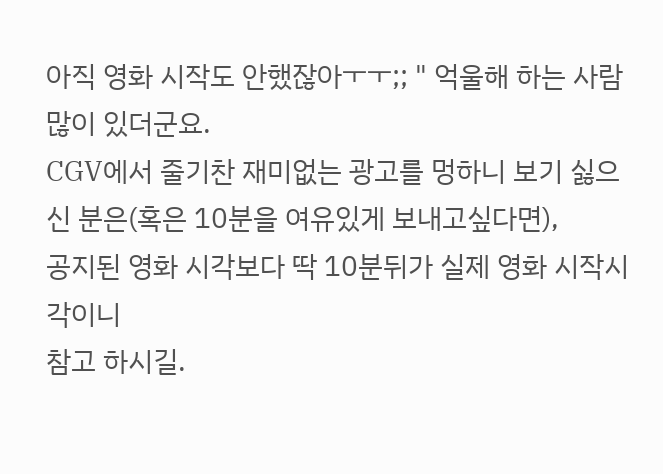아직 영화 시작도 안했잖아ㅜㅜ;; " 억울해 하는 사람 많이 있더군요.
CGV에서 줄기찬 재미없는 광고를 멍하니 보기 싫으신 분은(혹은 10분을 여유있게 보내고싶다면),
공지된 영화 시각보다 딱 10분뒤가 실제 영화 시작시각이니
참고 하시길.